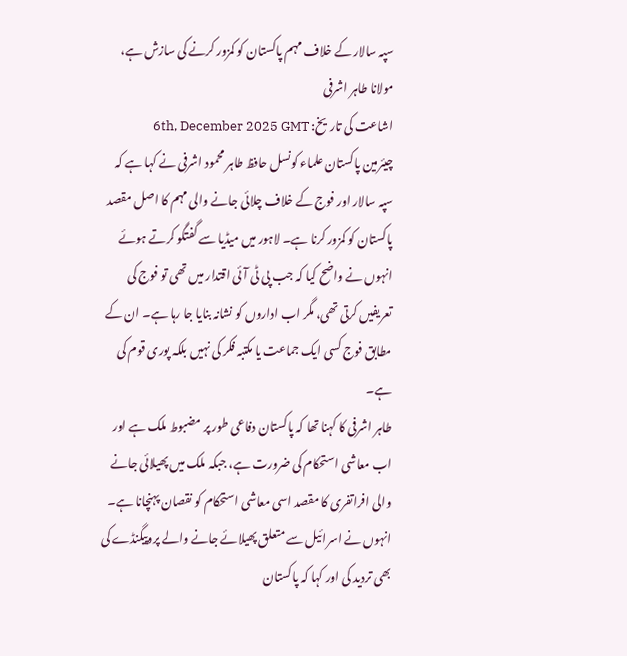سپہ سالار کے خلاف مہم پاکستان کو کمزور کرنے کی سازش ہے، مولانا طاہر اشرفی
اشاعت کی تاریخ: 6th, December 2025 GMT
چیئرمین پاکستان علماء کونسل حافظ طاہر محمود اشرفی نے کہا ہے کہ سپہ سالار اور فوج کے خلاف چلائی جانے والی مہم کا اصل مقصد پاکستان کو کمزور کرنا ہے۔ لاہور میں میڈیا سے گفتگو کرتے ہوئے انہوں نے واضح کیا کہ جب پی ٹی آئی اقتدار میں تھی تو فوج کی تعریفیں کرتی تھی، مگر اب اداروں کو نشانہ بنایا جا رہا ہے۔ ان کے مطابق فوج کسی ایک جماعت یا مکتبہ فکر کی نہیں بلکہ پوری قوم کی ہے۔
طاہر اشرفی کا کہنا تھا کہ پاکستان دفاعی طور پر مضبوط ملک ہے اور اب معاشی استحکام کی ضرورت ہے، جبکہ ملک میں پھیلائی جانے والی افراتفری کا مقصد اسی معاشی استحکام کو نقصان پہنچانا ہے۔ انہوں نے اسرائیل سے متعلق پھیلائے جانے والے پروپیگنڈے کی بھی تردید کی اور کہا کہ پاکستان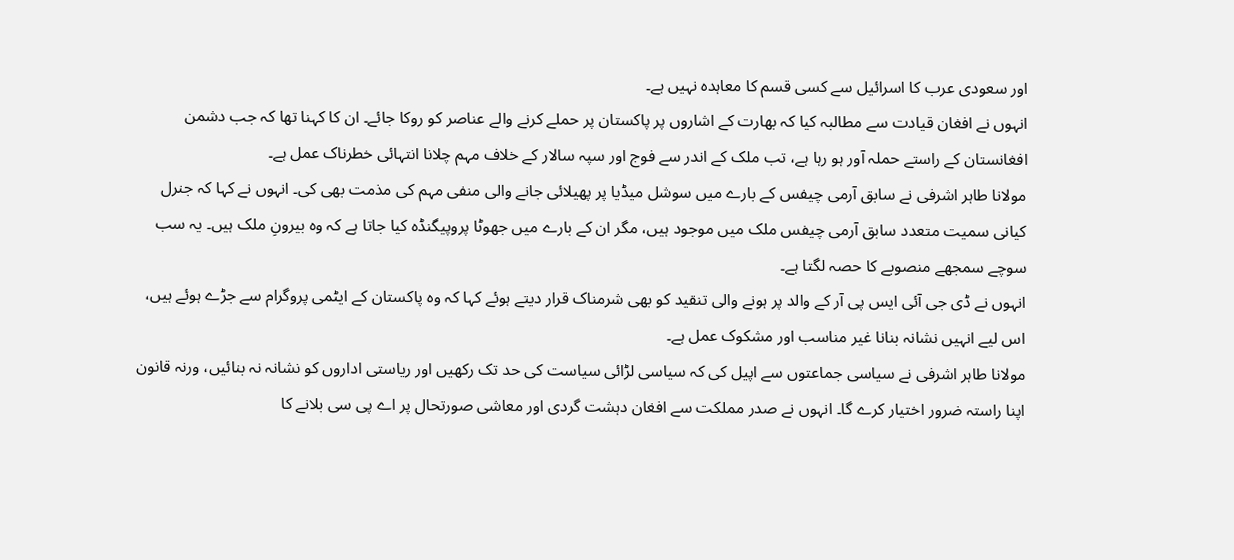اور سعودی عرب کا اسرائیل سے کسی قسم کا معاہدہ نہیں ہے۔
انہوں نے افغان قیادت سے مطالبہ کیا کہ بھارت کے اشاروں پر پاکستان پر حملے کرنے والے عناصر کو روکا جائے۔ ان کا کہنا تھا کہ جب دشمن افغانستان کے راستے حملہ آور ہو رہا ہے، تب ملک کے اندر سے فوج اور سپہ سالار کے خلاف مہم چلانا انتہائی خطرناک عمل ہے۔
مولانا طاہر اشرفی نے سابق آرمی چیفس کے بارے میں سوشل میڈیا پر پھیلائی جانے والی منفی مہم کی مذمت بھی کی۔ انہوں نے کہا کہ جنرل کیانی سمیت متعدد سابق آرمی چیفس ملک میں موجود ہیں، مگر ان کے بارے میں جھوٹا پروپیگنڈہ کیا جاتا ہے کہ وہ بیرونِ ملک ہیں۔ یہ سب سوچے سمجھے منصوبے کا حصہ لگتا ہے۔
انہوں نے ڈی جی آئی ایس پی آر کے والد پر ہونے والی تنقید کو بھی شرمناک قرار دیتے ہوئے کہا کہ وہ پاکستان کے ایٹمی پروگرام سے جڑے ہوئے ہیں، اس لیے انہیں نشانہ بنانا غیر مناسب اور مشکوک عمل ہے۔
مولانا طاہر اشرفی نے سیاسی جماعتوں سے اپیل کی کہ سیاسی لڑائی سیاست کی حد تک رکھیں اور ریاستی اداروں کو نشانہ نہ بنائیں، ورنہ قانون اپنا راستہ ضرور اختیار کرے گا۔ انہوں نے صدر مملکت سے افغان دہشت گردی اور معاشی صورتحال پر اے پی سی بلانے کا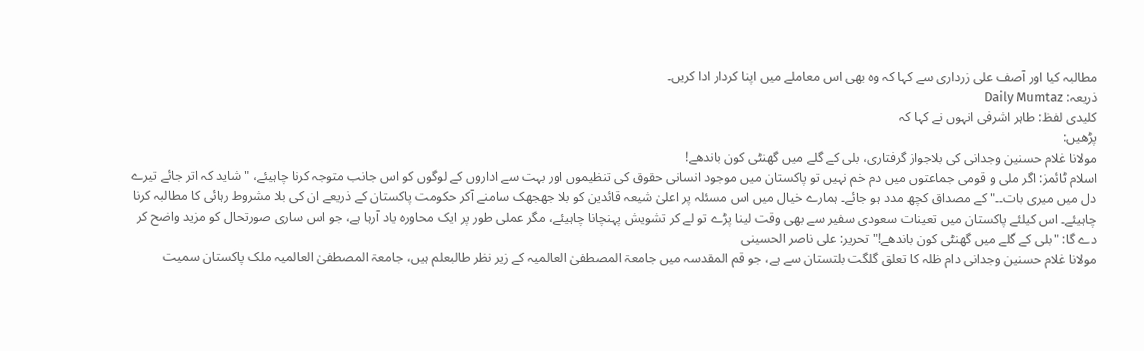مطالبہ کیا اور آصف علی زرداری سے کہا کہ وہ بھی اس معاملے میں اپنا کردار ادا کریں۔
ذریعہ: Daily Mumtaz
کلیدی لفظ: طاہر اشرفی انہوں نے کہا کہ
پڑھیں:
مولانا غلام حسنین وجدانی کی بلاجواز گرفتاری، بلی کے گلے میں گھنٹی کون باندھے!
اسلام ٹائمز: اگر ملی و قومی جماعتوں میں دم خم نہیں تو پاکستان میں موجود انسانی حقوق کی تنظیموں اور بہت سے اداروں کے لوگوں کو اس جانب متوجہ کرنا چاہیئے، "شاید کہ اتر جائے تیرے دل میں میری بات۔۔" کے مصداق کچھ مدد ہو جائے۔ ہمارے خیال میں اس مسئلہ پر اعلیٰ شیعہ قائدین کو بلا جھجھک سامنے آکر حکومت پاکستان کے ذریعے ان کی بلا مشروط رہائی کا مطالبہ کرنا چاہیئے۔ اس کیلئے پاکستان میں تعینات سعودی سفیر سے بھی وقت لینا پڑے تو لے کر تشویش پہنچانا چاہیئے، مگر عملی طور پر ایک محاورہ یاد آرہا ہے، جو اس ساری صورتحال کو مزید واضح کر دے گا: "بلی کے گلے میں گھنٹی کون باندھے!" تحریر: علی ناصر الحسینی
مولانا غلام حسنین وجدانی دام ظلہ کا تعلق گلگت بلتستان سے ہے، جو قم المقدسہ میں جامعۃ المصطفیٰ العالمیہ کے زیر نظر طالبعلم ہیں، جامعۃ المصطفیٰ العالمیہ ملک پاکستان سمیت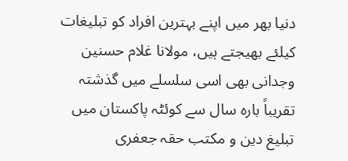دنیا بھر میں اپنے بہترین افراد کو تبلیغات کیلئے بھیجتے ہیں، مولانا غلام حسنین وجدانی بھی اسی سلسلے میں گذشتہ تقریباً بارہ سال سے کوئٹہ پاکستان میں تبلیغ دین و مکتب حقہ جعفری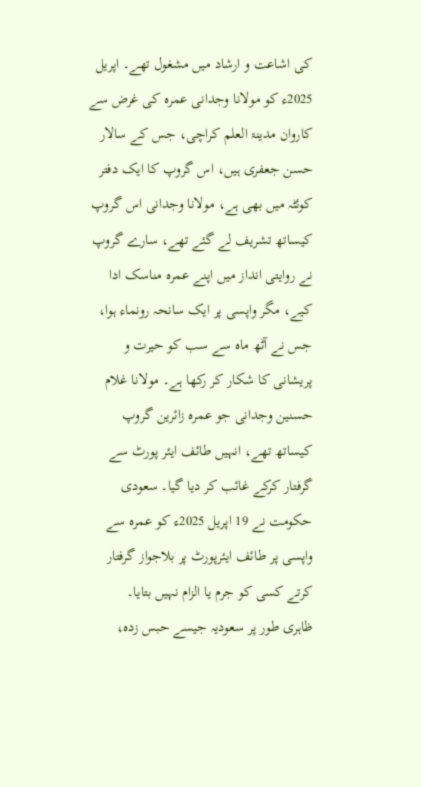کی اشاعت و ارشاد میں مشغول تھے۔ اپریل 2025ء کو مولانا وجدانی عمرہ کی غرض سے کاروان مدینۃ العلم کراچی، جس کے سالار حسن جعفری ہیں، اس گروپ کا ایک دفتر کوئٹہ میں بھی ہے، مولانا وجدانی اس گروپ کیساتھ تشریف لے گئے تھے، سارے گروپ نے روایتی انداز میں اپنے عمرہ مناسک ادا کیے، مگر واپسی پر ایک سانحہ رونماء ہوا، جس نے آٹھ ماہ سے سب کو حیرت و پریشانی کا شکار کر رکھا ہے۔ مولانا غلام حسنین وجدانی جو عمرہ زائرین گروپ کیساتھ تھے، انہیں طائف ایئر پورٹ سے گرفتار کرکے غائب کر دیا گیا۔ سعودی حکومت نے 19 اپریل 2025ء کو عمرہ سے واپسی پر طائف ایئرپورٹ پر بلاجواز گرفتار کرتے کسی کو جرم یا الزام نہیں بتایا۔
ظاہری طور پر سعودیہ جیسے حبس زدہ،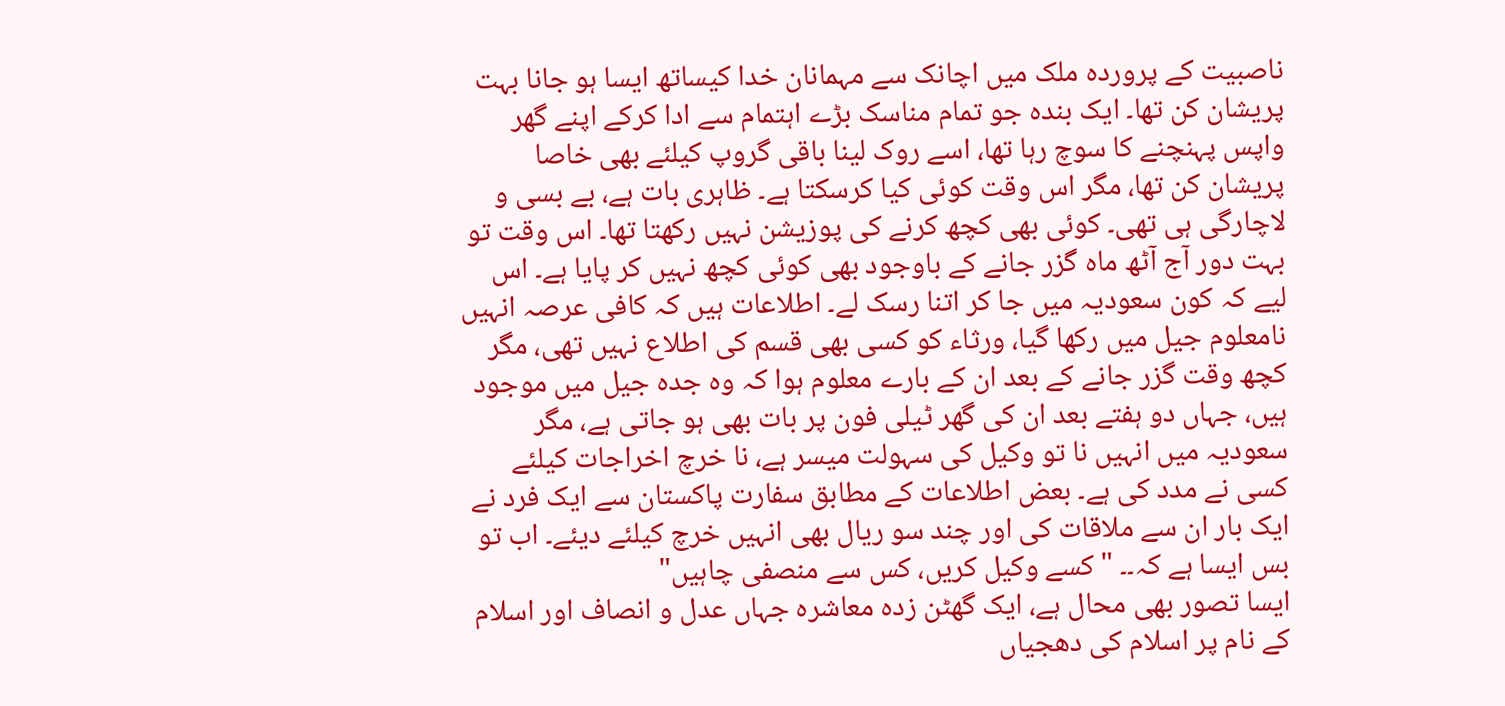ناصبیت کے پروردہ ملک میں اچانک سے مہمانان خدا کیساتھ ایسا ہو جانا بہت پریشان کن تھا۔ ایک بندہ جو تمام مناسک بڑے اہتمام سے ادا کرکے اپنے گھر واپس پہنچنے کا سوچ رہا تھا، اسے روک لینا باقی گروپ کیلئے بھی خاصا پریشان کن تھا، مگر اس وقت کوئی کیا کرسکتا ہے۔ ظاہری بات ہے، بے بسی و لاچارگی ہی تھی۔ کوئی بھی کچھ کرنے کی پوزیشن نہیں رکھتا تھا۔ اس وقت تو بہت دور آج آٹھ ماہ گزر جانے کے باوجود بھی کوئی کچھ نہیں کر پایا ہے۔ اس لیے کہ کون سعودیہ میں جا کر اتنا رسک لے۔ اطلاعات ہیں کہ کافی عرصہ انہیں نامعلوم جیل میں رکھا گیا، ورثاء کو کسی بھی قسم کی اطلاع نہیں تھی، مگر کچھ وقت گزر جانے کے بعد ان کے بارے معلوم ہوا کہ وہ جدہ جیل میں موجود ہیں، جہاں دو ہفتے بعد ان کی گھر ٹیلی فون پر بات بھی ہو جاتی ہے، مگر سعودیہ میں انہیں نا تو وکیل کی سہولت میسر ہے، نا خرچ اخراجات کیلئے کسی نے مدد کی ہے۔ بعض اطلاعات کے مطابق سفارت پاکستان سے ایک فرد نے ایک بار ان سے ملاقات کی اور چند سو ریال بھی انہیں خرچ کیلئے دیئے۔ اب تو بس ایسا ہے کہ۔۔ "کسے وکیل کریں، کس سے منصفی چاہیں"
ایسا تصور بھی محال ہے، ایک گھٹن زدہ معاشرہ جہاں عدل و انصاف اور اسلام کے نام پر اسلام کی دھجیاں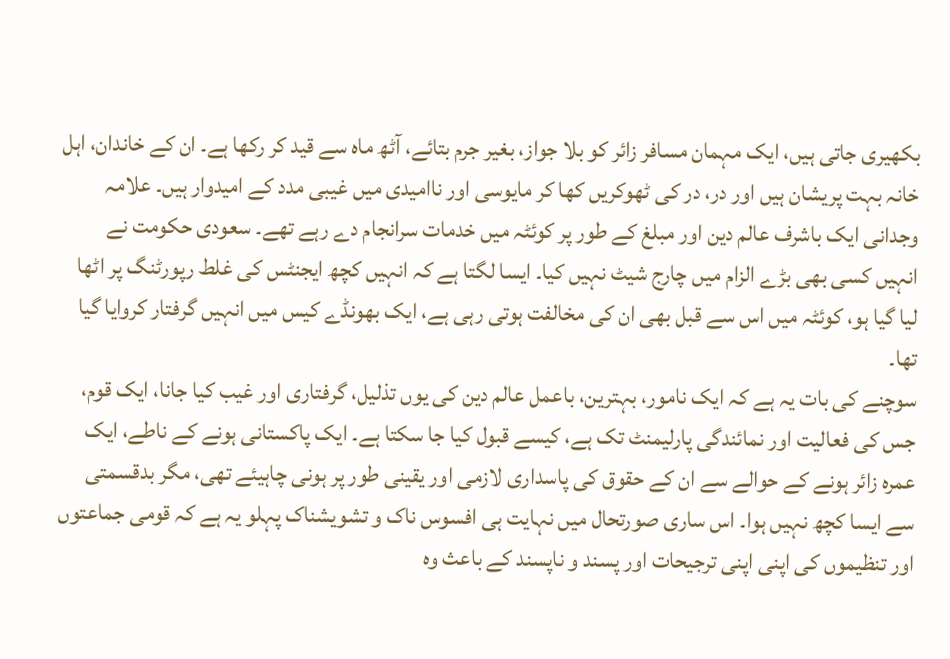بکھیری جاتی ہیں، ایک مہمان مسافر زائر کو بلا جواز، بغیر جرم بتائے، آٹھ ماہ سے قید کر رکھا ہے۔ ان کے خاندان، اہل خانہ بہت پریشان ہیں اور در، در کی ٹھوکریں کھا کر مایوسی اور ناامیدی میں غیبی مدد کے امیدوار ہیں۔ علامہ وجدانی ایک باشرف عالم دین اور مبلغ کے طور پر کوئٹہ میں خدمات سرانجام دے رہے تھے۔ سعودی حکومت نے انہیں کسی بھی بڑے الزام میں چارج شیٹ نہیں کیا۔ ایسا لگتا ہے کہ انہیں کچھ ایجنٹس کی غلط رپورٹنگ پر اٹھا لیا گیا ہو، کوئٹہ میں اس سے قبل بھی ان کی مخالفت ہوتی رہی ہے، ایک بھونڈے کیس میں انہیں گرفتار کروایا گیا تھا۔
سوچنے کی بات یہ ہے کہ ایک نامور، بہترین، باعمل عالم دین کی یوں تذلیل، گرفتاری اور غیب کیا جانا، ایک قوم، جس کی فعالیت اور نمائندگی پارلیمنٹ تک ہے، کیسے قبول کیا جا سکتا ہے۔ ایک پاکستانی ہونے کے ناطے، ایک عمرہ زائر ہونے کے حوالے سے ان کے حقوق کی پاسداری لازمی اور یقینی طور پر ہونی چاہیئے تھی، مگر بدقسمتی سے ایسا کچھ نہیں ہوا۔ اس ساری صورتحال میں نہایت ہی افسوس ناک و تشویشناک پہلو یہ ہے کہ قومی جماعتوں اور تنظیموں کی اپنی اپنی ترجیحات اور پسند و ناپسند کے باعث وہ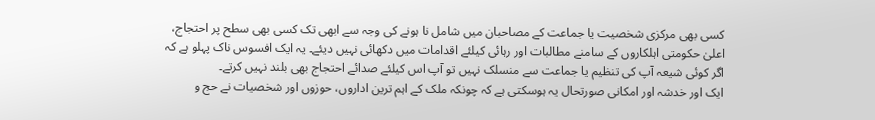کسی بھی مرکزی شخصیت یا جماعت کے مصاحبان میں شامل نا ہونے کی وجہ سے ابھی تک کسی بھی سطح پر احتجاج، اعلیٰ حکومتی اہلکاروں کے سامنے مطالبات اور رہائی کیلئے اقدامات میں دکھائی نہیں دیئے۔ یہ ایک افسوس ناک پہلو ہے کہ اگر کوئی شیعہ آپ کی تنظیم یا جماعت سے منسلک نہیں تو آپ اس کیلئے صدائے احتجاج بھی بلند نہیں کرتے۔
ایک اور خدشہ اور امکانی صورتحال یہ ہوسکتی ہے کہ چونکہ ملک کے اہم ترین اداروں، حوزوں اور شخصیات نے حج و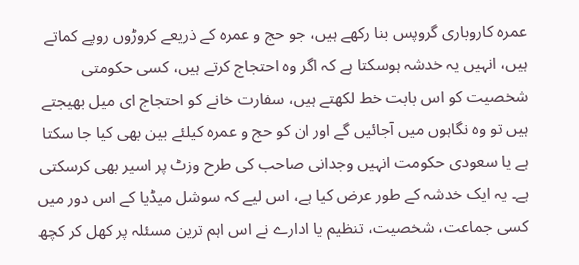عمرہ کاروباری گروپس بنا رکھے ہیں، جو حج و عمرہ کے ذریعے کروڑوں روپے کماتے ہیں، انہیں یہ خدشہ ہوسکتا ہے کہ اگر وہ احتجاج کرتے ہیں، کسی حکومتی شخصیت کو اس بابت خط لکھتے ہیں، سفارت خانے کو احتجاج ای میل بھیجتے ہیں تو وہ نگاہوں میں آجائیں گے اور ان کو حج و عمرہ کیلئے بین بھی کیا جا سکتا ہے یا سعودی حکومت انہیں وجدانی صاحب کی طرح وزٹ پر اسیر بھی کرسکتی ہے۔ یہ ایک خدشہ کے طور عرض کیا ہے، اس لیے کہ سوشل میڈیا کے اس دور میں کسی جماعت، شخصیت، تنظیم یا ادارے نے اس اہم ترین مسئلہ پر کھل کر کچھ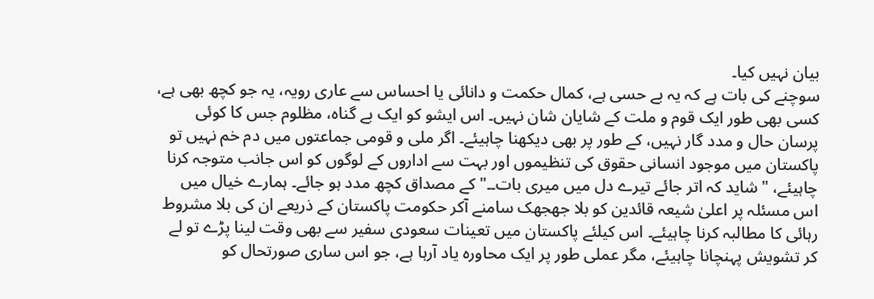بیان نہیں کیا۔
سوچنے کی بات ہے کہ یہ بے حسی ہے، کمال حکمت و دانائی یا احساس سے عاری رویہ، یہ جو کچھ بھی ہے، کسی بھی طور ایک قوم و ملت کے شایان شان نہیں۔ اس ایشو کو ایک بے گناہ، مظلوم جس کا کوئی پرسان حال و مدد گار نہیں، کے طور پر بھی دیکھنا چاہیئے۔ اگر ملی و قومی جماعتوں میں دم خم نہیں تو پاکستان میں موجود انسانی حقوق کی تنظیموں اور بہت سے اداروں کے لوگوں کو اس جانب متوجہ کرنا چاہیئے، "شاید کہ اتر جائے تیرے دل میں میری بات۔۔" کے مصداق کچھ مدد ہو جائے۔ ہمارے خیال میں اس مسئلہ پر اعلیٰ شیعہ قائدین کو بلا جھجھک سامنے آکر حکومت پاکستان کے ذریعے ان کی بلا مشروط رہائی کا مطالبہ کرنا چاہیئے۔ اس کیلئے پاکستان میں تعینات سعودی سفیر سے بھی وقت لینا پڑے تو لے کر تشویش پہنچانا چاہیئے، مگر عملی طور پر ایک محاورہ یاد آرہا ہے، جو اس ساری صورتحال کو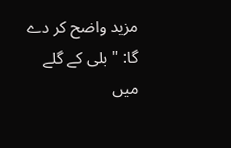مزید واضح کر دے گا: "بلی کے گلے میں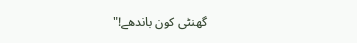گھنٹی کون باندھے!"